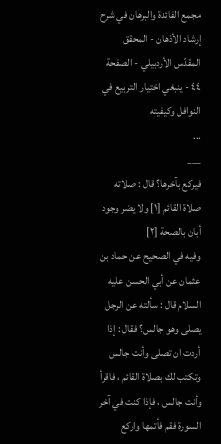مجمع الفائدة والبرهان في شرح إرشاد الأذهان - المحقق المقدّس الأردبيلي - الصفحة ٤٤ - ينبغي اختيار التربيع في النوافل وكيفيته
...
___
فيركع بآخرها؟ قال : صلاته صلاة القائم [١] ولا يضر وجود أبان بالصحة [٢]
وفيه في الصحيح عن حماد بن عثمان عن أبي الحسن عليه السلام قال : سألته عن الرجل يصلى وهو جالس؟ فقال : إذا أردت ان تصلى وأنت جالس وتكتب لك بصلاة القائم ، فاقرأ وأنت جالس ، فإذا كنت في آخر السورة فقم فأتمها واركع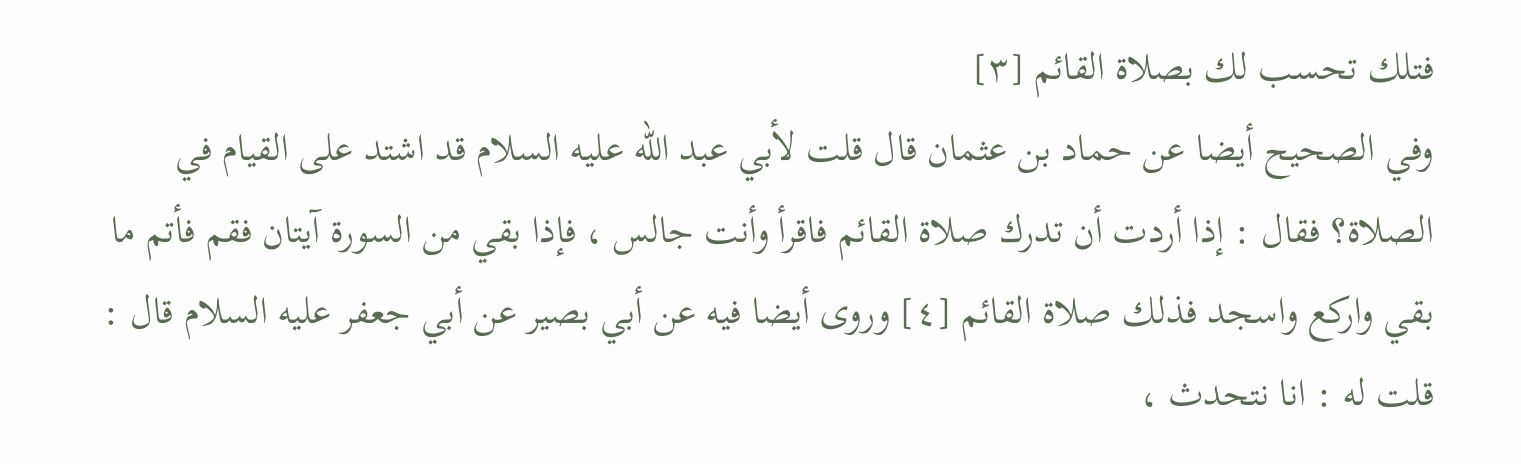فتلك تحسب لك بصلاة القائم [٣]
وفي الصحيح أيضا عن حماد بن عثمان قال قلت لأبي عبد الله عليه السلام قد اشتد على القيام في الصلاة؟ فقال : إذا أردت أن تدرك صلاة القائم فاقرأ وأنت جالس ، فإذا بقي من السورة آيتان فقم فأتم ما بقي واركع واسجد فذلك صلاة القائم [٤] وروى أيضا فيه عن أبي بصير عن أبي جعفر عليه السلام قال : قلت له : انا نتحدث ،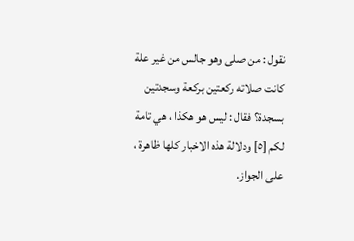نقول : من صلى وهو جالس من غير علة كانت صلاته ركعتين بركعة وسجدتين بسجدة؟ فقال : ليس هو هكذا ، هي تامة لكم [٥] ودلالة هذه الاخبار كلها ظاهرة ، على الجواز.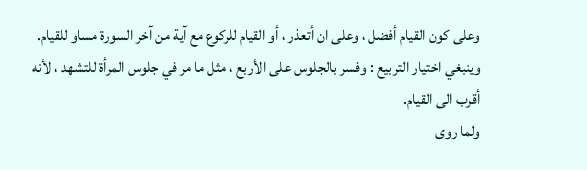وعلى كون القيام أفضل ، وعلى ان أتعذر ، أو القيام للركوع مع آية من آخر السورة مساو للقيام.
وينبغي اختيار التربيع : وفسر بالجلوس على الأربع ، مثل ما مر في جلوس المرأة للتشهد ، لأنه أقرب الى القيام.
ولما روى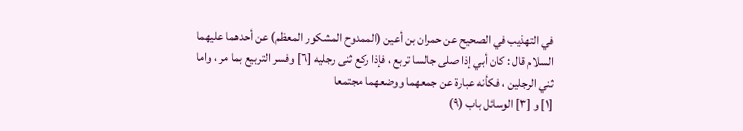في التهذيب في الصحيح عن حمران بن أعين (الممدوح المشكور المعظم) عن أحدهما عليهما السلام قال : كان أبي إذا صلى جالسا تربع ، فإذا ركع ثنى رجليه [٦] وفسر التربيع بما مر ، واما ثني الرجلين ، فكأنه عبارة عن جمعهما ووضعهما مجتمعا
[١] و [٣] الوسائل باب (٩)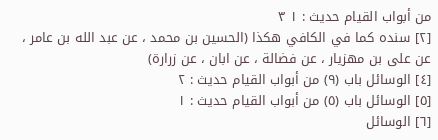من أبواب القيام حديث : ١ ٣
[٢] سنده كما في الكافي هكذا (الحسين بن محمد ، عن عبد الله بن عامر ، عن على بن مهزيار ، عن فضالة ، عن ابان ، عن زرارة)
[٤] الوسائل باب (٩) من أبواب القيام حديث : ٢
[٥] الوسائل باب (٥) من أبواب القيام حديث : ١
[٦] الوسائل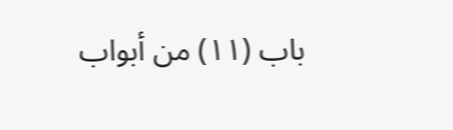باب (١١) من أبواب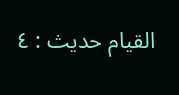القيام حديث : ٤